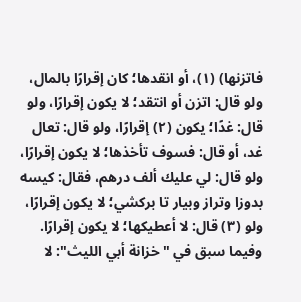فاتزنها) (١)، أو انقدها؛ كان إقرارًا بالمال، ولو قال: اتزن أو انتقد؛ لا يكون إقرارًا، ولو قال: غدًا؛ يكون (٢) إقرارًا، ولو قال: تعال غد، أو قال: فسوف تأخذها؛ لا يكون إقرارًا، ولو قال: لي عليك ألف درهم، فقال: كيسه بدوزا وتراز وبيار تا بركشي؛ لا يكون إقرارًا، ولو (٣) قال: لا أعطيكها؛ لا يكون إقرارًا.
وفيما سبق في "خزانة أبي الليث": لا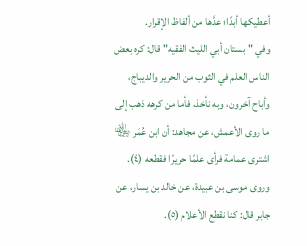أعطيكها أبدًا؛ عدَّها من ألفاظ الإقرار.
وفي "بستان أبي الليث الفقيه" قال: كره بعض الناس العلم في الثوب من الحرير والديباج، وأباح آخرون، وبه نأخذ، فأما من كرهه ذهب إلى ما روى الأعمش، عن مجاهد: أن ابن عُمَر ﵄ اشترى عمامة فرأى علمًا حريرًا فقطعه (٤). وروى موسى بن عبيدة، عن خالد بن يسار، عن جابر قال: كنا نقطع الأعلام (٥).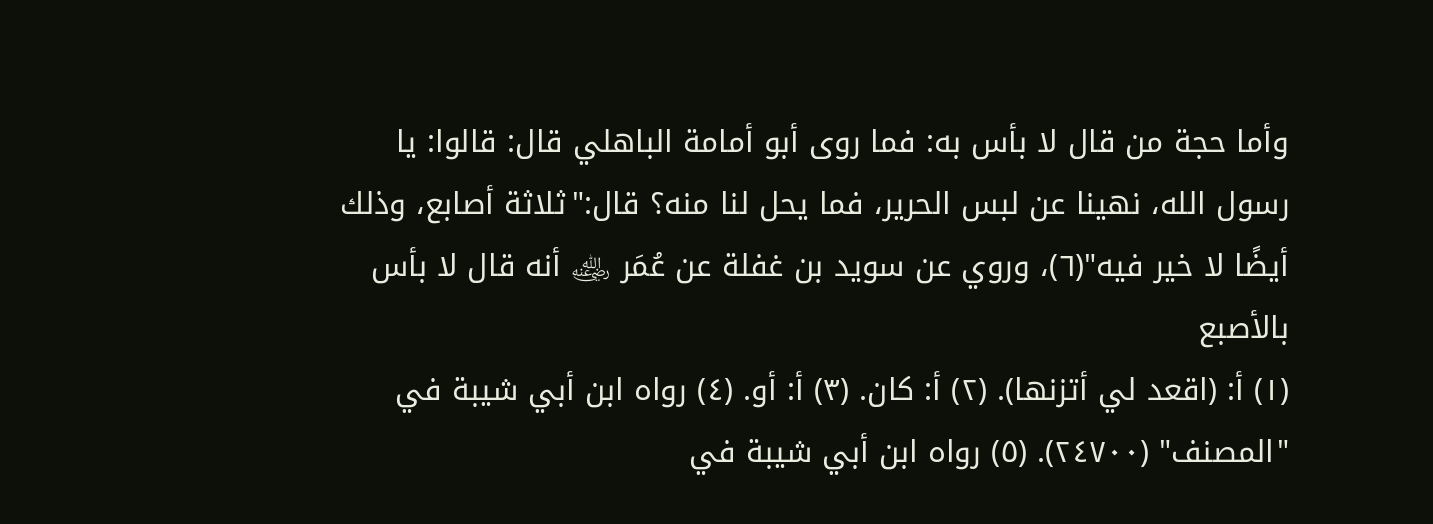وأما حجة من قال لا بأس به: فما روى أبو أمامة الباهلي قال: قالوا: يا رسول الله، نهينا عن لبس الحرير، فما يحل لنا منه؟ قال:"ثلاثة أصابع، وذلك أيضًا لا خير فيه"(٦)، وروي عن سويد بن غفلة عن عُمَر ﵁ أنه قال لا بأس بالأصبع
(١) أ: (اقعد لي أتزنها). (٢) أ: كان. (٣) أ: أو. (٤) رواه ابن أبي شيبة في "المصنف" (٢٤٧٠٠). (٥) رواه ابن أبي شيبة في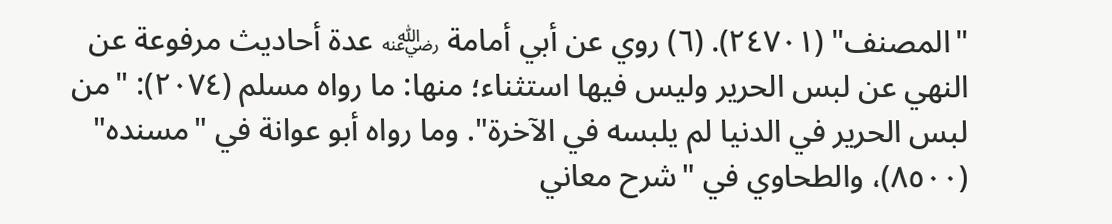"المصنف" (٢٤٧٠١). (٦) روي عن أبي أمامة ﵁ عدة أحاديث مرفوعة عن النهي عن لبس الحرير وليس فيها استثناء؛ منها: ما رواه مسلم (٢٠٧٤): "من لبس الحرير في الدنيا لم يلبسه في الآخرة". وما رواه أبو عوانة في "مسنده" (٨٥٠٠)، والطحاوي في "شرح معاني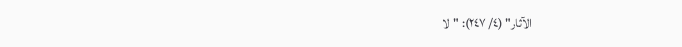الآثار" (٤/ ٢٤٧): "لا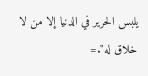يلبس الحرير في الدنيا إلا من لا خلاق له".=